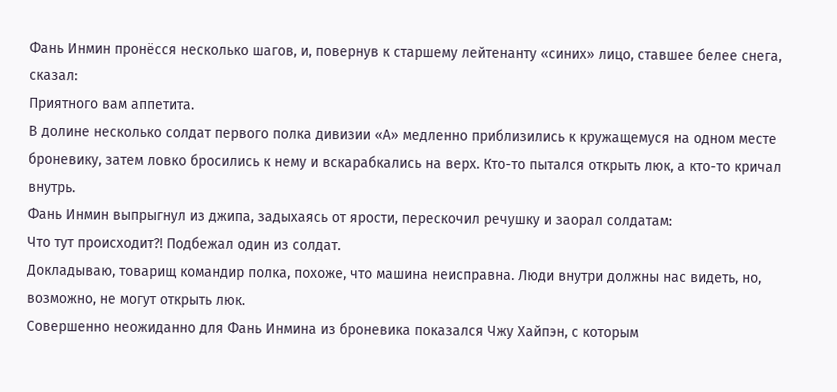Фань Инмин пронёсся несколько шагов, и, повернув к старшему лейтенанту «синих» лицо, ставшее белее снега, сказал:
Приятного вам аппетита.
В долине несколько солдат первого полка дивизии «А» медленно приблизились к кружащемуся на одном месте броневику, затем ловко бросились к нему и вскарабкались на верх. Кто-то пытался открыть люк, а кто-то кричал внутрь.
Фань Инмин выпрыгнул из джипа, задыхаясь от ярости, перескочил речушку и заорал солдатам:
Что тут происходит?! Подбежал один из солдат.
Докладываю, товарищ командир полка, похоже, что машина неисправна. Люди внутри должны нас видеть, но, возможно, не могут открыть люк.
Совершенно неожиданно для Фань Инмина из броневика показался Чжу Хайпэн, с которым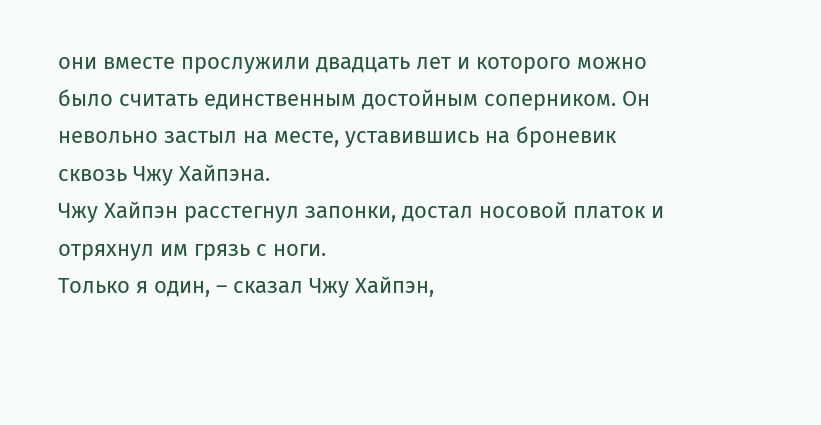они вместе прослужили двадцать лет и которого можно было считать единственным достойным соперником. Он невольно застыл на месте, уставившись на броневик сквозь Чжу Хайпэна.
Чжу Хайпэн расстегнул запонки, достал носовой платок и отряхнул им грязь с ноги.
Только я один, – сказал Чжу Хайпэн,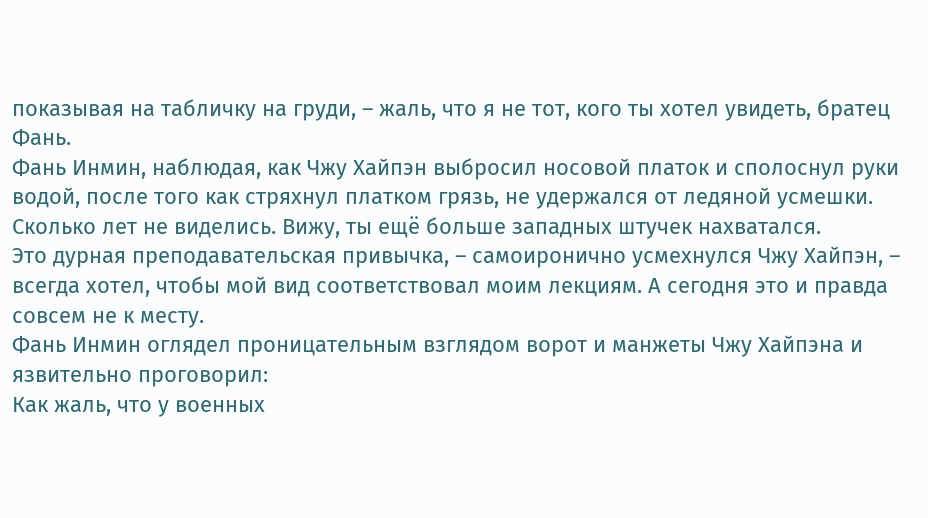показывая на табличку на груди, – жаль, что я не тот, кого ты хотел увидеть, братец Фань.
Фань Инмин, наблюдая, как Чжу Хайпэн выбросил носовой платок и сполоснул руки водой, после того как стряхнул платком грязь, не удержался от ледяной усмешки.
Сколько лет не виделись. Вижу, ты ещё больше западных штучек нахватался.
Это дурная преподавательская привычка, – самоиронично усмехнулся Чжу Хайпэн, – всегда хотел, чтобы мой вид соответствовал моим лекциям. А сегодня это и правда совсем не к месту.
Фань Инмин оглядел проницательным взглядом ворот и манжеты Чжу Хайпэна и язвительно проговорил:
Как жаль, что у военных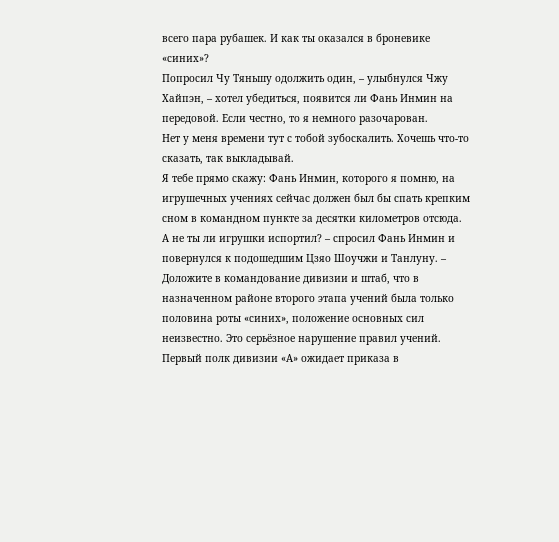всего пара рубашек. И как ты оказался в броневике «синих»?
Попросил Чу Тяньшу одолжить один, – улыбнулся Чжу Хайпэн, – хотел убедиться, появится ли Фань Инмин на передовой. Если честно, то я немного разочарован.
Нет у меня времени тут с тобой зубоскалить. Хочешь что-то сказать, так выкладывай.
Я тебе прямо скажу: Фань Инмин, которого я помню, на игрушечных учениях сейчас должен был бы спать крепким сном в командном пункте за десятки километров отсюда.
А не ты ли игрушки испортил? – спросил Фань Инмин и повернулся к подошедшим Цзяо Шоучжи и Танлуну. – Доложите в командование дивизии и штаб, что в назначенном районе второго этапа учений была только половина роты «синих», положение основных сил неизвестно. Это серьёзное нарушение правил учений. Первый полк дивизии «А» ожидает приказа в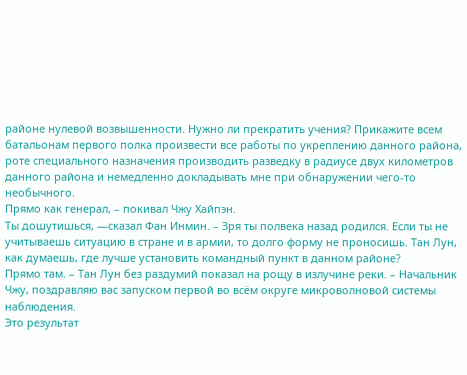районе нулевой возвышенности. Нужно ли прекратить учения? Прикажите всем батальонам первого полка произвести все работы по укреплению данного района, роте специального назначения производить разведку в радиусе двух километров данного района и немедленно докладывать мне при обнаружении чего-то необычного.
Прямо как генерал, – покивал Чжу Хайпэн.
Ты дошутишься, —сказал Фан Инмин. – Зря ты полвека назад родился. Если ты не учитываешь ситуацию в стране и в армии, то долго форму не проносишь. Тан Лун, как думаешь, где лучше установить командный пункт в данном районе?
Прямо там. – Тан Лун без раздумий показал на рощу в излучине реки. – Начальник Чжу, поздравляю вас запуском первой во всём округе микроволновой системы наблюдения.
Это результат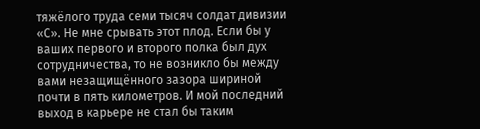тяжёлого труда семи тысяч солдат дивизии
«С». Не мне срывать этот плод. Если бы у ваших первого и второго полка был дух сотрудничества, то не возникло бы между вами незащищённого зазора шириной почти в пять километров. И мой последний выход в карьере не стал бы таким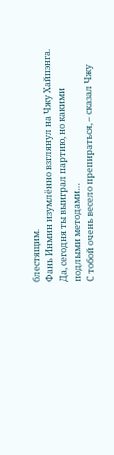блестящим.
Фань Инмин изумлённо взглянул на Чжу Хайпэнга.
Да, сегодня ты выиграл партию, но какими подлыми методами…
С тобой очень весело препираться, – сказал Чжу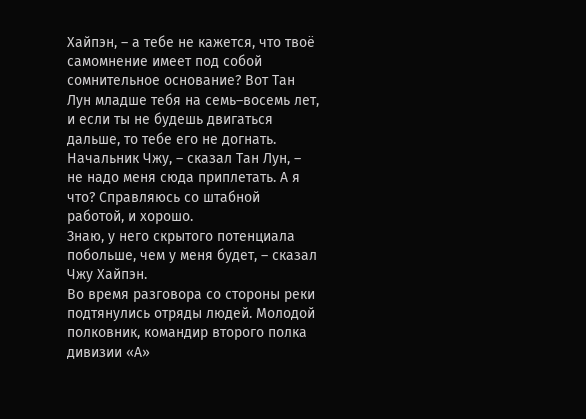Хайпэн, – а тебе не кажется, что твоё самомнение имеет под собой сомнительное основание? Вот Тан Лун младше тебя на семь–восемь лет, и если ты не будешь двигаться дальше, то тебе его не догнать.
Начальник Чжу, – сказал Тан Лун, – не надо меня сюда приплетать. А я что? Справляюсь со штабной работой, и хорошо.
Знаю, у него скрытого потенциала побольше, чем у меня будет, – сказал Чжу Хайпэн.
Во время разговора со стороны реки подтянулись отряды людей. Молодой полковник, командир второго полка дивизии «А»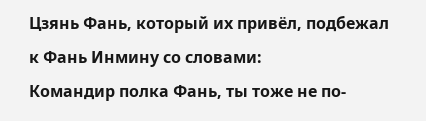Цзянь Фань, который их привёл, подбежал к Фань Инмину со словами:
Командир полка Фань, ты тоже не по-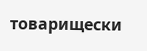товарищески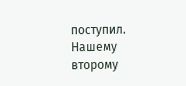поступил. Нашему второму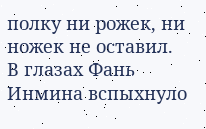полку ни рожек, ни ножек не оставил.
В глазах Фань Инмина вспыхнуло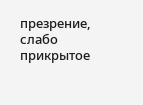презрение, слабо прикрытое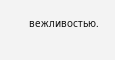вежливостью.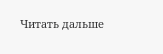Читать дальше